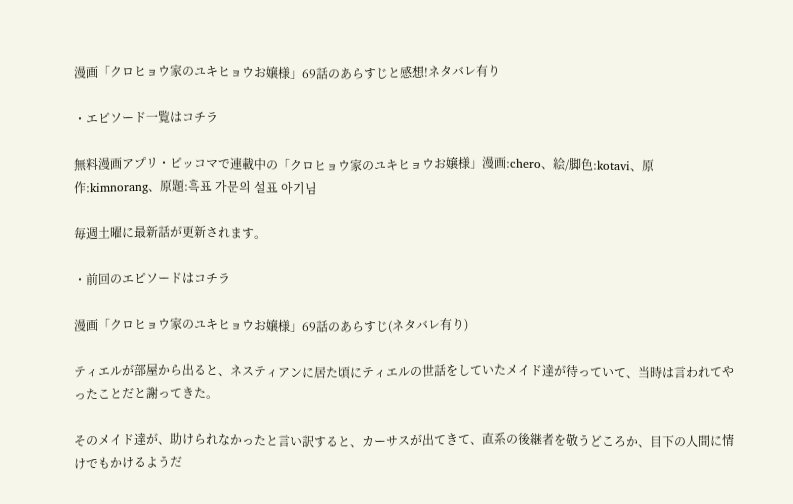漫画「クロヒョウ家のユキヒョウお嬢様」69話のあらすじと感想!ネタバレ有り

・エピソード一覧はコチラ

無料漫画アプリ・ピッコマで連載中の「クロヒョウ家のユキヒョウお嬢様」漫画:chero、絵/脚色:kotavi、原作:kimnorang、原題:흑표 가문의 설표 아기님

毎週土曜に最新話が更新されます。

・前回のエピソードはコチラ

漫画「クロヒョウ家のユキヒョウお嬢様」69話のあらすじ(ネタバレ有り)

ティエルが部屋から出ると、ネスティアンに居た頃にティエルの世話をしていたメイド達が待っていて、当時は言われてやったことだと謝ってきた。

そのメイド達が、助けられなかったと言い訳すると、カーサスが出てきて、直系の後継者を敬うどころか、目下の人間に情けでもかけるようだ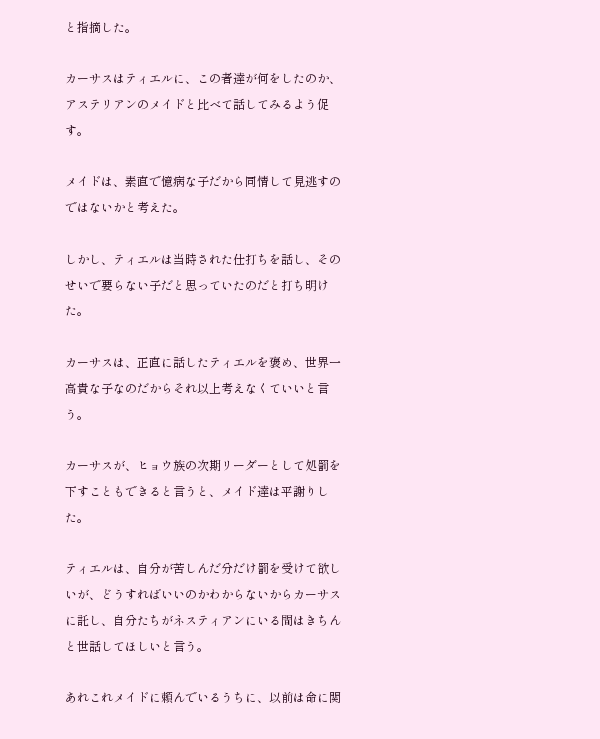と指摘した。

カーサスはティエルに、この者達が何をしたのか、アステリアンのメイドと比べて話してみるよう促す。

メイドは、素直で憶病な子だから同情して見逃すのではないかと考えた。

しかし、ティエルは当時された仕打ちを話し、そのせいで要らない子だと思っていたのだと打ち明けた。

カーサスは、正直に話したティエルを褒め、世界一高貴な子なのだからそれ以上考えなくていいと言う。

カーサスが、ヒョウ族の次期リーダーとして処罰を下すこともできると言うと、メイド達は平謝りした。

ティエルは、自分が苦しんだ分だけ罰を受けて欲しいが、どうすればいいのかわからないからカーサスに託し、自分たちがネスティアンにいる間はきちんと世話してほしいと言う。

あれこれメイドに頼んでいるうちに、以前は命に関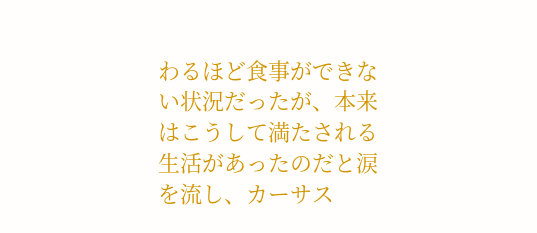わるほど食事ができない状況だったが、本来はこうして満たされる生活があったのだと涙を流し、カーサス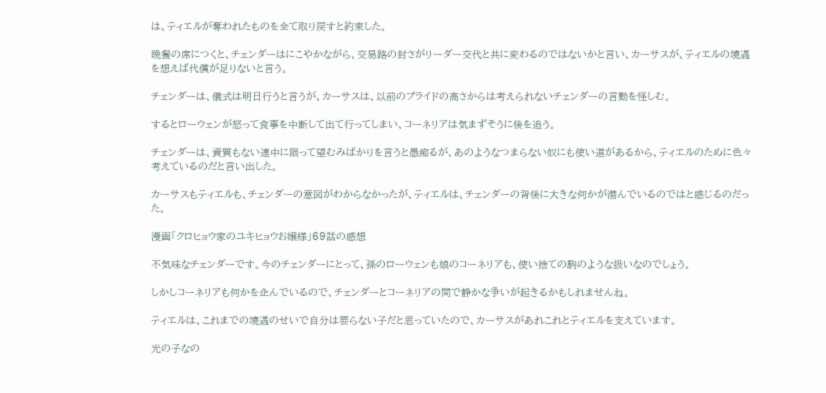は、ティエルが奪われたものを全て取り戻すと約束した。

晩餐の席につくと、チェンダーはにこやかながら、交易路の封さがリーダー交代と共に変わるのではないかと言い、カーサスが、ティエルの境遇を想えば代償が足りないと言う。

チェンダーは、儀式は明日行うと言うが、カーサスは、以前のプライドの高さからは考えられないチェンダーの言動を怪しむ。

するとローウェンが怒って食事を中断して出て行ってしまい、コーネリアは気まずそうに後を追う。

チェンダーは、資質もない連中に限って望むみばかりを言うと愚痴るが、あのようなつまらない奴にも使い道があるから、ティエルのために色々考えているのだと言い出した。

カーサスもティエルも、チェンダーの意図がわからなかったが、ティエルは、チェンダーの背後に大きな何かが潜んでいるのではと感じるのだった。

漫画「クロヒョウ家のユキヒョウお嬢様」69話の感想

不気味なチェンダーです。今のチェンダーにとって、孫のローウェンも娘のコーネリアも、使い捨ての駒のような扱いなのでしょう。

しかしコーネリアも何かを企んでいるので、チェンダーとコーネリアの間で静かな争いが起きるかもしれませんね。

ティエルは、これまでの境遇のせいで自分は要らない子だと思っていたので、カーサスがあれこれとティエルを支えています。

光の子なの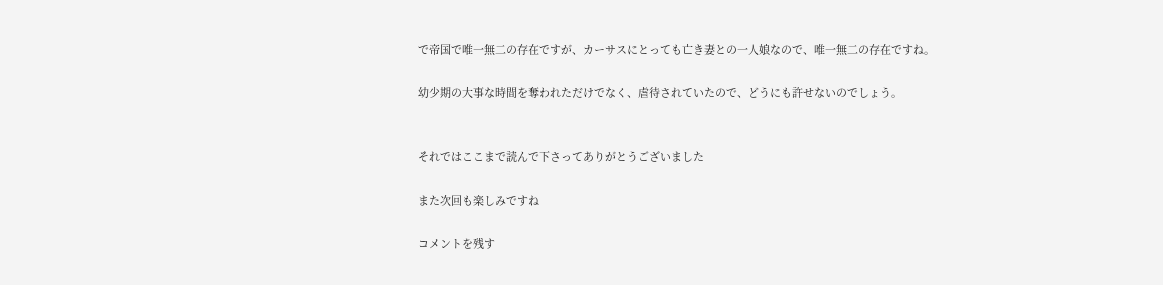で帝国で唯一無二の存在ですが、カーサスにとっても亡き妻との一人娘なので、唯一無二の存在ですね。

幼少期の大事な時間を奪われただけでなく、虐待されていたので、どうにも許せないのでしょう。


それではここまで読んで下さってありがとうございました

また次回も楽しみですね

コメントを残す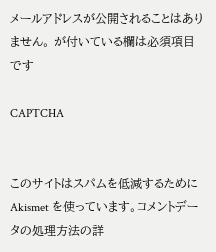メールアドレスが公開されることはありません。 が付いている欄は必須項目です

CAPTCHA


このサイトはスパムを低減するために Akismet を使っています。コメントデータの処理方法の詳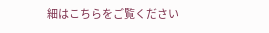細はこちらをご覧ください